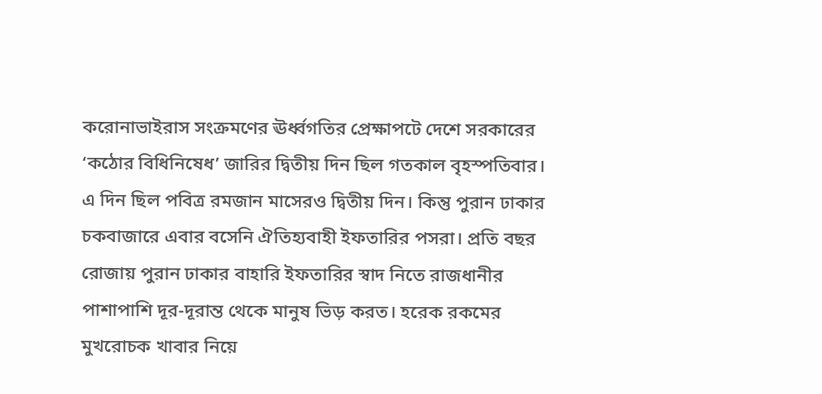করোনাভাইরাস সংক্রমণের ঊর্ধ্বগতির প্রেক্ষাপটে দেশে সরকারের ‘কঠোর বিধিনিষেধ’ জারির দ্বিতীয় দিন ছিল গতকাল বৃহস্পতিবার। এ দিন ছিল পবিত্র রমজান মাসেরও দ্বিতীয় দিন। কিন্তু পুরান ঢাকার চকবাজারে এবার বসেনি ঐতিহ্যবাহী ইফতারির পসরা। প্রতি বছর রোজায় পুরান ঢাকার বাহারি ইফতারির স্বাদ নিতে রাজধানীর পাশাপাশি দূর-দূরান্ত থেকে মানুষ ভিড় করত। হরেক রকমের মুখরোচক খাবার নিয়ে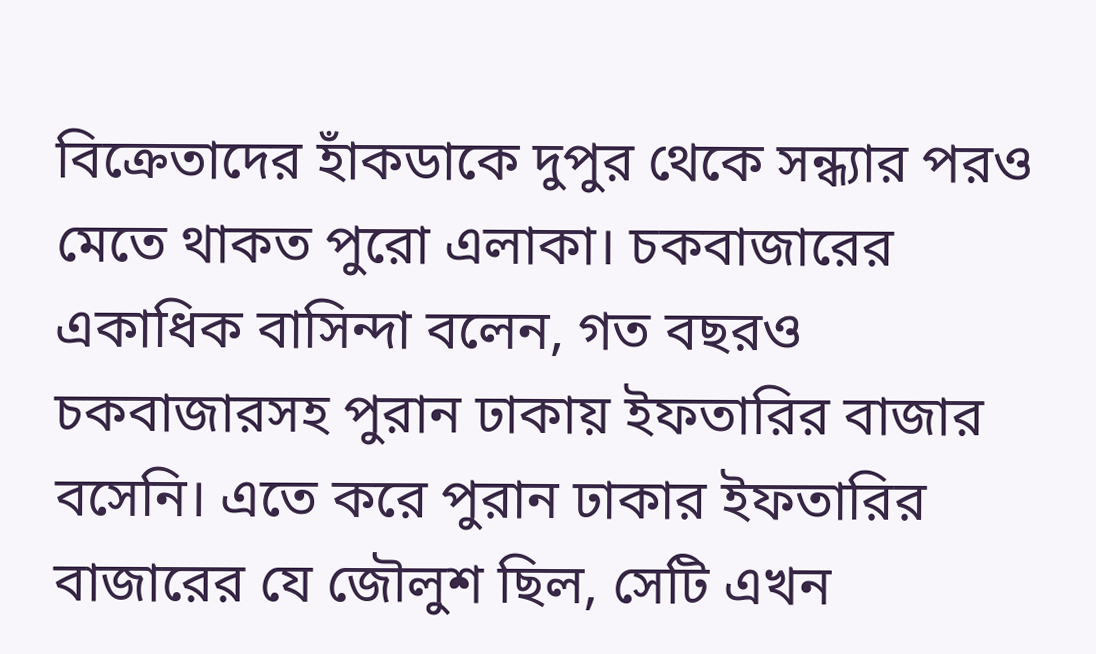বিক্রেতাদের হাঁকডাকে দুপুর থেকে সন্ধ্যার পরও মেতে থাকত পুরো এলাকা। চকবাজারের একাধিক বাসিন্দা বলেন, গত বছরও চকবাজারসহ পুরান ঢাকায় ইফতারির বাজার বসেনি। এতে করে পুরান ঢাকার ইফতারির বাজারের যে জৌলুশ ছিল, সেটি এখন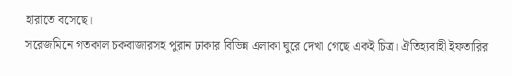হারাতে বসেছে।
সরেজমিনে গতকাল চকবাজারসহ পুরান ঢাকার বিভিন্ন এলাকা ঘুরে দেখা গেছে একই চিত্র। ঐতিহ্যবাহী ইফতারির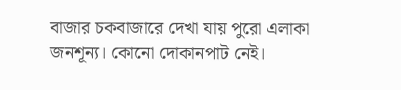বাজার চকবাজারে দেখা যায় পুরো এলাকা জনশূন্য। কোনো দোকানপাট নেই।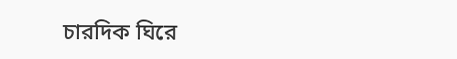চারদিক ঘিরে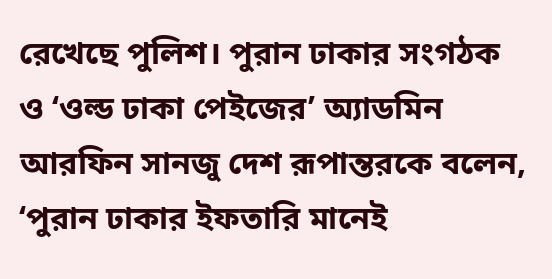রেখেছে পুলিশ। পুরান ঢাকার সংগঠক ও ‘ওল্ড ঢাকা পেইজের’ অ্যাডমিন আরফিন সানজু দেশ রূপান্তরকে বলেন, ‘পুরান ঢাকার ইফতারি মানেই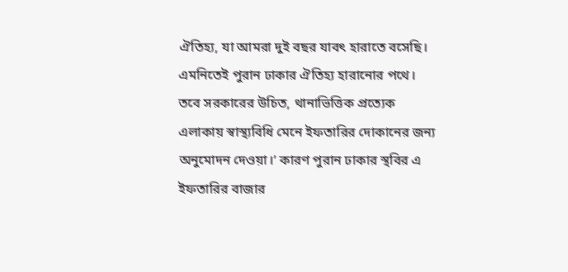ঐতিহ্য, যা আমরা দুই বছর যাবৎ হারাতে বসেছি। এমনিতেই পুরান ঢাকার ঐতিহ্য হারানোর পথে। তবে সরকারের উচিত, থানাভিত্তিক প্রত্যেক এলাকায় স্বাস্থ্যবিধি মেনে ইফতারির দোকানের জন্য অনুমোদন দেওয়া।’ কারণ পুরান ঢাকার স্থবির এ ইফতারির বাজার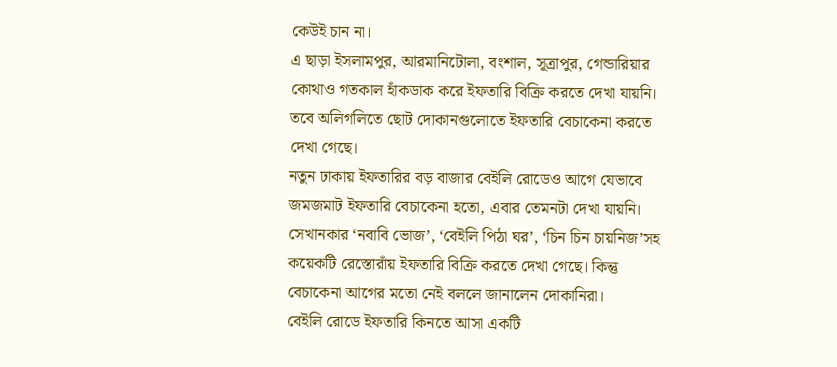কেউই চান না।
এ ছাড়া ইসলামপুর, আরমানিটোলা, বংশাল, সূত্রাপুর, গেন্ডারিয়ার কোথাও গতকাল হাঁকডাক করে ইফতারি বিক্রি করতে দেখা যায়নি। তবে অলিগলিতে ছোট দোকানগুলোতে ইফতারি বেচাকেনা করতে দেখা গেছে।
নতুন ঢাকায় ইফতারির বড় বাজার বেইলি রোডেও আগে যেভাবে জমজমাট ইফতারি বেচাকেনা হতো, এবার তেমনটা দেখা যায়নি। সেখানকার ‘নবাবি ভোজ’, ‘বেইলি পিঠা ঘর’, ‘চিন চিন চায়নিজ’সহ কয়েকটি রেস্তোরাঁয় ইফতারি বিক্রি করতে দেখা গেছে। কিন্তু বেচাকেনা আগের মতো নেই বললে জানালেন দোকানিরা।
বেইলি রোডে ইফতারি কিনতে আসা একটি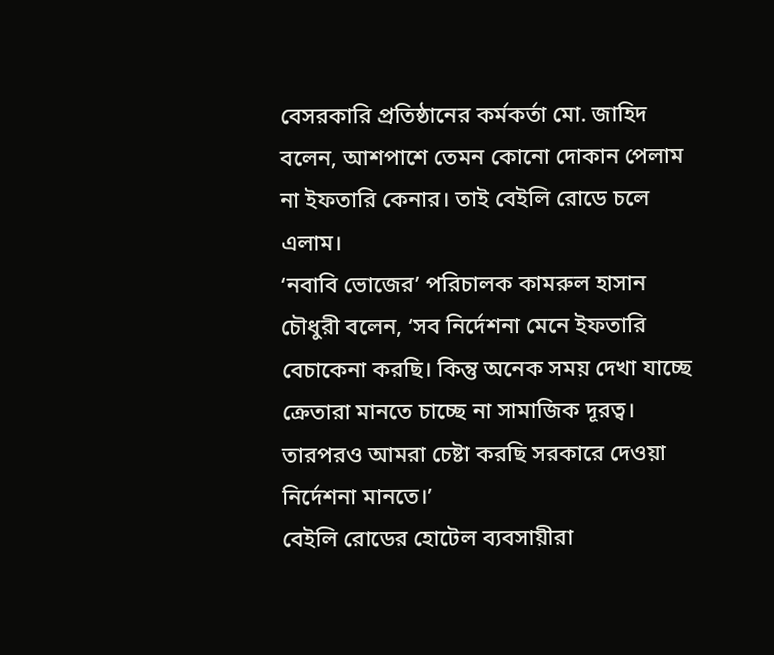বেসরকারি প্রতিষ্ঠানের কর্মকর্তা মো. জাহিদ বলেন, আশপাশে তেমন কোনো দোকান পেলাম না ইফতারি কেনার। তাই বেইলি রোডে চলে এলাম।
‘নবাবি ভোজের’ পরিচালক কামরুল হাসান চৌধুরী বলেন, ‘সব নির্দেশনা মেনে ইফতারি বেচাকেনা করছি। কিন্তু অনেক সময় দেখা যাচ্ছে ক্রেতারা মানতে চাচ্ছে না সামাজিক দূরত্ব। তারপরও আমরা চেষ্টা করছি সরকারে দেওয়া নির্দেশনা মানতে।’
বেইলি রোডের হোটেল ব্যবসায়ীরা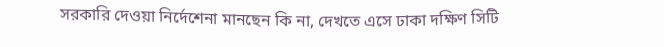সরকারি দেওয়া নির্দেশেনা মানছেন কি না, দেখতে এসে ঢাকা দক্ষিণ সিটি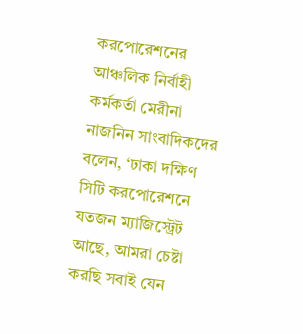করপোরেশনের আঞ্চলিক নির্বাহী কর্মকর্তা মেরীনা নাজনিন সাংবাদিকদের বলেন, ‘ঢাকা দক্ষিণ সিটি করপোরেশনে যতজন ম্যাজিস্ট্রেট আছে, আমরা চেষ্টা করছি সবাই যেন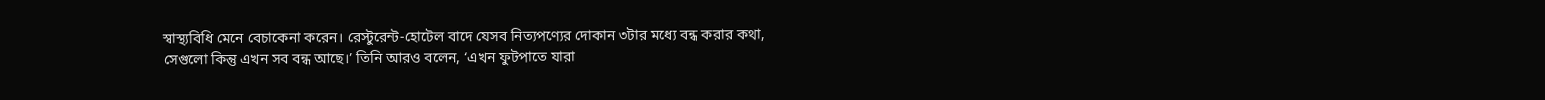স্বাস্থ্যবিধি মেনে বেচাকেনা করেন। রেস্টুরেন্ট-হোটেল বাদে যেসব নিত্যপণ্যের দোকান ৩টার মধ্যে বন্ধ করার কথা, সেগুলো কিন্তু এখন সব বন্ধ আছে।’ তিনি আরও বলেন, ‘এখন ফুটপাতে যারা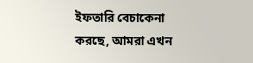ইফতারি বেচাকেনা করছে, আমরা এখন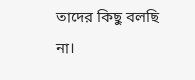তাদের কিছু বলছি না।